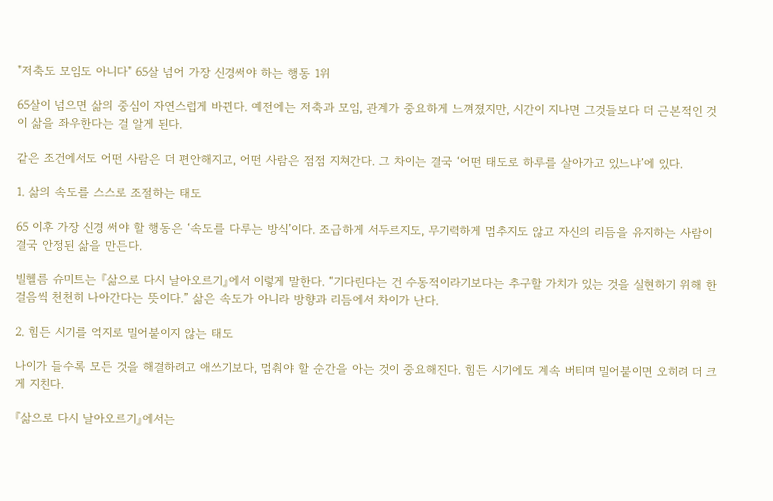"저축도 모임도 아니다" 65살 넘어 가장 신경써야 하는 행동 1위

65살이 넘으면 삶의 중심이 자연스럽게 바뀐다. 예전에는 저축과 모임, 관계가 중요하게 느껴졌지만, 시간이 지나면 그것들보다 더 근본적인 것이 삶을 좌우한다는 걸 알게 된다.

같은 조건에서도 어떤 사람은 더 편안해지고, 어떤 사람은 점점 지쳐간다. 그 차이는 결국 ‘어떤 태도로 하루를 살아가고 있느냐’에 있다.

1. 삶의 속도를 스스로 조절하는 태도

65 이후 가장 신경 써야 할 행동은 ‘속도를 다루는 방식’이다. 조급하게 서두르지도, 무기력하게 멈추지도 않고 자신의 리듬을 유지하는 사람이 결국 안정된 삶을 만든다.

빌헬름 슈미트는 『삶으로 다시 날아오르기』에서 이렇게 말한다. “기다린다는 건 수동적이라기보다는 추구할 가치가 있는 것을 실현하기 위해 한 걸음씩 천천히 나아간다는 뜻이다.” 삶은 속도가 아니라 방향과 리듬에서 차이가 난다.

2. 힘든 시기를 억지로 밀어붙이지 않는 태도

나이가 들수록 모든 것을 해결하려고 애쓰기보다, 멈춰야 할 순간을 아는 것이 중요해진다. 힘든 시기에도 계속 버티며 밀어붙이면 오히려 더 크게 지친다.

『삶으로 다시 날아오르기』에서는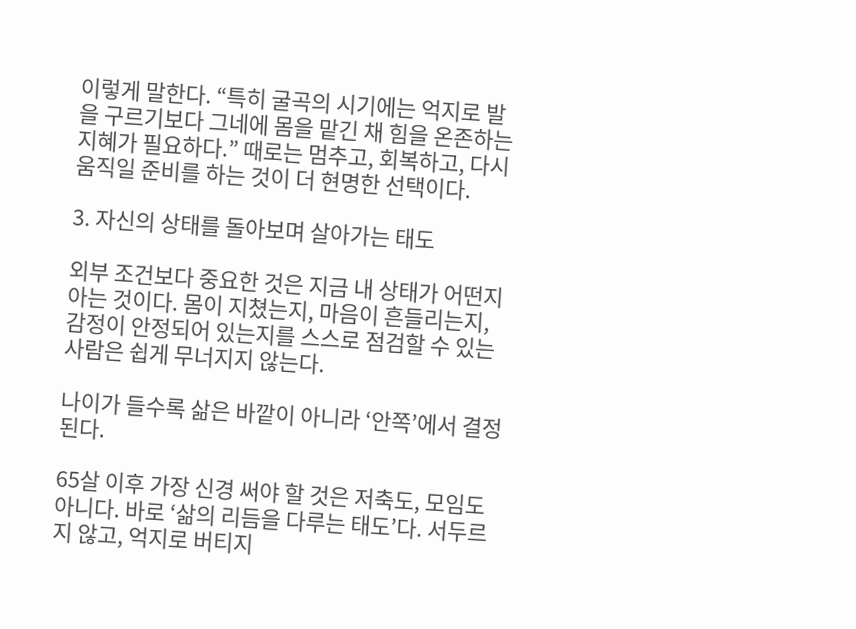이렇게 말한다. “특히 굴곡의 시기에는 억지로 발을 구르기보다 그네에 몸을 맡긴 채 힘을 온존하는 지혜가 필요하다.” 때로는 멈추고, 회복하고, 다시 움직일 준비를 하는 것이 더 현명한 선택이다.

3. 자신의 상태를 돌아보며 살아가는 태도

외부 조건보다 중요한 것은 지금 내 상태가 어떤지 아는 것이다. 몸이 지쳤는지, 마음이 흔들리는지, 감정이 안정되어 있는지를 스스로 점검할 수 있는 사람은 쉽게 무너지지 않는다.

나이가 들수록 삶은 바깥이 아니라 ‘안쪽’에서 결정된다.

65살 이후 가장 신경 써야 할 것은 저축도, 모임도 아니다. 바로 ‘삶의 리듬을 다루는 태도’다. 서두르지 않고, 억지로 버티지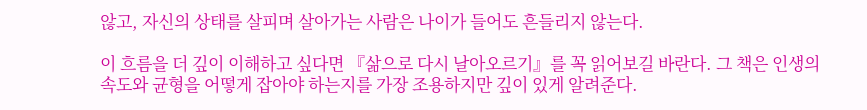않고, 자신의 상태를 살피며 살아가는 사람은 나이가 들어도 흔들리지 않는다.

이 흐름을 더 깊이 이해하고 싶다면 『삶으로 다시 날아오르기』를 꼭 읽어보길 바란다. 그 책은 인생의 속도와 균형을 어떻게 잡아야 하는지를 가장 조용하지만 깊이 있게 알려준다.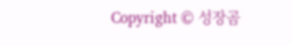Copyright © 성장곰